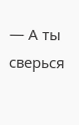— А ты сверься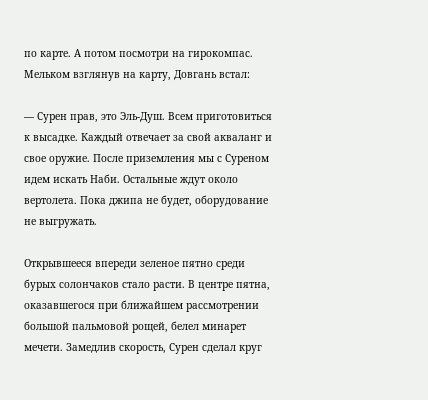по карте. А потом посмотри на гирокомпас. Мельком взглянув на карту, Довгань встал:

— Сурен прав, это Эль-Душ. Всем приготовиться к высадке. Каждый отвечает за свой акваланг и свое оружие. После приземления мы с Суреном идем искать Наби. Остальные ждут около вертолета. Пока джипа не будет, оборудование не выгружать.

Открывшееся впереди зеленое пятно среди бурых солончаков стало расти. В центре пятна, оказавшегося при ближайшем рассмотрении большой пальмовой рощей, белел минарет мечети. Замедлив скорость, Сурен сделал круг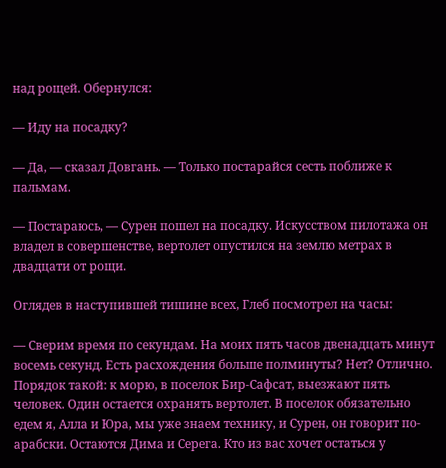над рощей. Обернулся:

— Иду на посадку?

— Да, — сказал Довгань. — Только постарайся сесть поближе к пальмам.

— Постараюсь, — Сурен пошел на посадку. Искусством пилотажа он владел в совершенстве, вертолет опустился на землю метрах в двадцати от рощи.

Оглядев в наступившей тишине всех, Глеб посмотрел на часы:

— Сверим время по секундам. На моих пять часов двенадцать минут восемь секунд. Есть расхождения больше полминуты? Нет? Отлично. Порядок такой: к морю, в поселок Бир-Сафсат, выезжают пять человек. Один остается охранять вертолет. В поселок обязательно едем я, Алла и Юра, мы уже знаем технику, и Сурен, он говорит по-арабски. Остаются Дима и Серега. Кто из вас хочет остаться у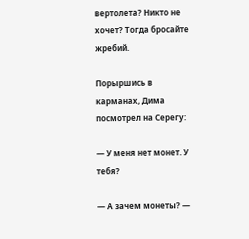вертолета? Никто не хочет? Тогда бросайте жребий.

Порыршись в карманах, Дима посмотрел на Серегу:

— У меня нет монет. У тебя?

— А зачем монеты? —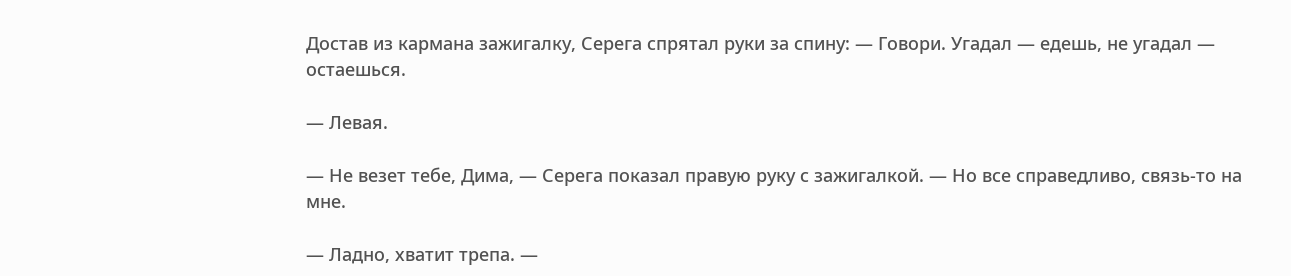Достав из кармана зажигалку, Серега спрятал руки за спину: — Говори. Угадал — едешь, не угадал — остаешься.

— Левая.

— Не везет тебе, Дима, — Серега показал правую руку с зажигалкой. — Но все справедливо, связь-то на мне.

— Ладно, хватит трепа. —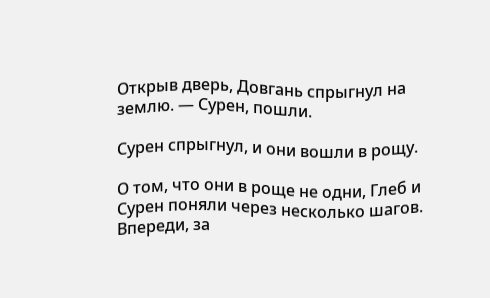Открыв дверь, Довгань спрыгнул на землю. — Сурен, пошли.

Сурен спрыгнул, и они вошли в рощу.

О том, что они в роще не одни, Глеб и Сурен поняли через несколько шагов. Впереди, за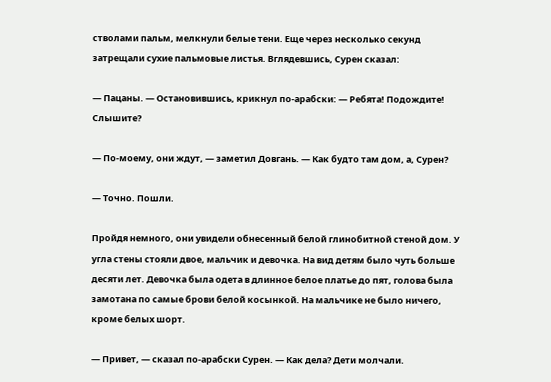стволами пальм, мелкнули белые тени. Еще через несколько секунд затрещали сухие пальмовые листья. Вглядевшись, Сурен сказал:

— Пацаны. — Остановившись, крикнул по-арабски: — Ребята! Подождите! Слышите?

— По-моему, они ждут, — заметил Довгань. — Как будто там дом, а, Сурен?

— Точно. Пошли.

Пройдя немного, они увидели обнесенный белой глинобитной стеной дом. У угла стены стояли двое, мальчик и девочка. На вид детям было чуть больше десяти лет. Девочка была одета в длинное белое платье до пят, голова была замотана по самые брови белой косынкой. На мальчике не было ничего, кроме белых шорт.

— Привет, — сказал по-арабски Сурен. — Как дела? Дети молчали.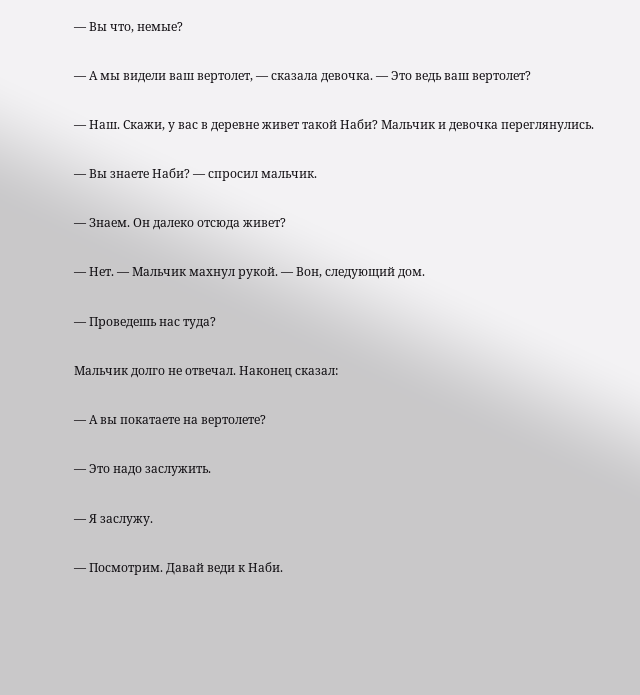— Вы что, немые?

— А мы видели ваш вертолет, — сказала девочка. — Это ведь ваш вертолет?

— Наш. Скажи, у вас в деревне живет такой Наби? Мальчик и девочка переглянулись.

— Вы знаете Наби? — спросил мальчик.

— Знаем. Он далеко отсюда живет?

— Нет. — Мальчик махнул рукой. — Вон, следующий дом.

— Проведешь нас туда?

Мальчик долго не отвечал. Наконец сказал:

— А вы покатаете на вертолете?

— Это надо заслужить.

— Я заслужу.

— Посмотрим. Давай веди к Наби.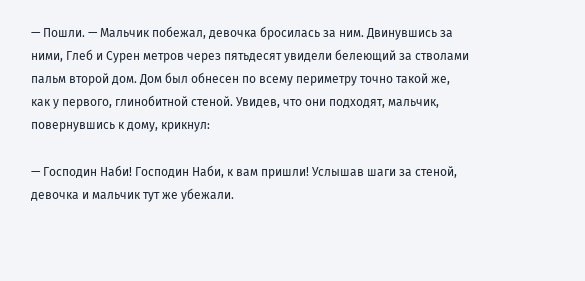— Пошли. — Мальчик побежал, девочка бросилась за ним. Двинувшись за ними, Глеб и Сурен метров через пятьдесят увидели белеющий за стволами пальм второй дом. Дом был обнесен по всему периметру точно такой же, как у первого, глинобитной стеной. Увидев, что они подходят, мальчик, повернувшись к дому, крикнул:

— Господин Наби! Господин Наби, к вам пришли! Услышав шаги за стеной, девочка и мальчик тут же убежали.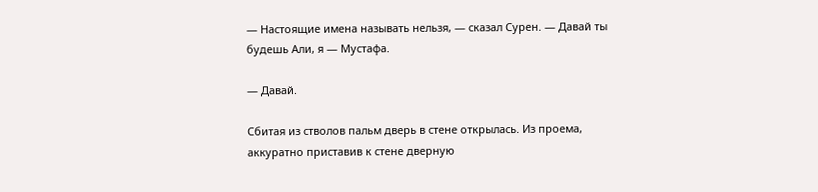— Настоящие имена называть нельзя, — сказал Сурен. — Давай ты будешь Али, я — Мустафа.

— Давай.

Сбитая из стволов пальм дверь в стене открылась. Из проема, аккуратно приставив к стене дверную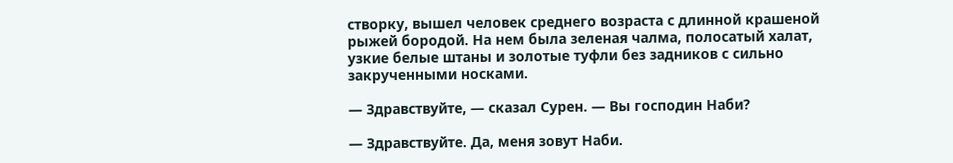створку, вышел человек среднего возраста с длинной крашеной рыжей бородой. На нем была зеленая чалма, полосатый халат, узкие белые штаны и золотые туфли без задников с сильно закрученными носками.

— Здравствуйте, — сказал Сурен. — Вы господин Наби?

— Здравствуйте. Да, меня зовут Наби.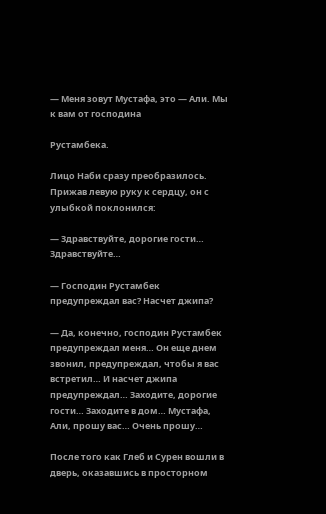— Меня зовут Мустафа, это — Али. Мы к вам от господина

Рустамбека.

Лицо Наби сразу преобразилось. Прижав левую руку к сердцу, он с улыбкой поклонился:

— Здравствуйте, дорогие гости… Здравствуйте…

— Господин Рустамбек предупреждал вас? Насчет джипа?

— Да, конечно, господин Рустамбек предупреждал меня… Он еще днем звонил, предупреждал, чтобы я вас встретил… И насчет джипа предупреждал… Заходите, дорогие гости… Заходите в дом… Мустафа, Али, прошу вас… Очень прошу…

После того как Глеб и Сурен вошли в дверь, оказавшись в просторном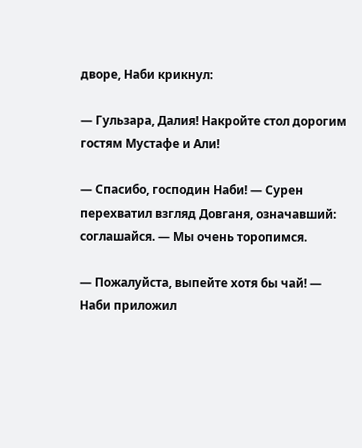дворе, Наби крикнул:

— Гульзара, Далия! Накройте стол дорогим гостям Мустафе и Али!

— Спасибо, господин Наби! — Сурен перехватил взгляд Довганя, означавший: соглашайся. — Мы очень торопимся.

— Пожалуйста, выпейте хотя бы чай! — Наби приложил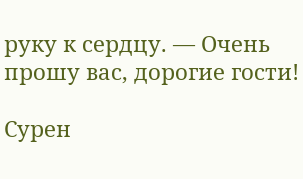руку к сердцу. — Очень прошу вас, дорогие гости!

Сурен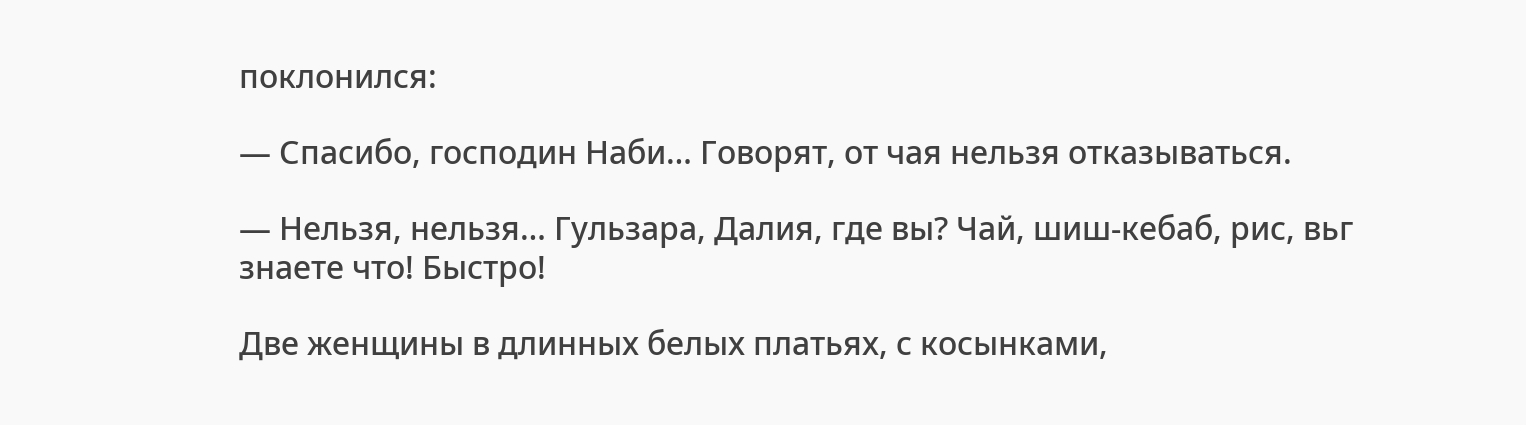поклонился:

— Спасибо, господин Наби… Говорят, от чая нельзя отказываться.

— Нельзя, нельзя… Гульзара, Далия, где вы? Чай, шиш-кебаб, рис, вьг знаете что! Быстро!

Две женщины в длинных белых платьях, с косынками,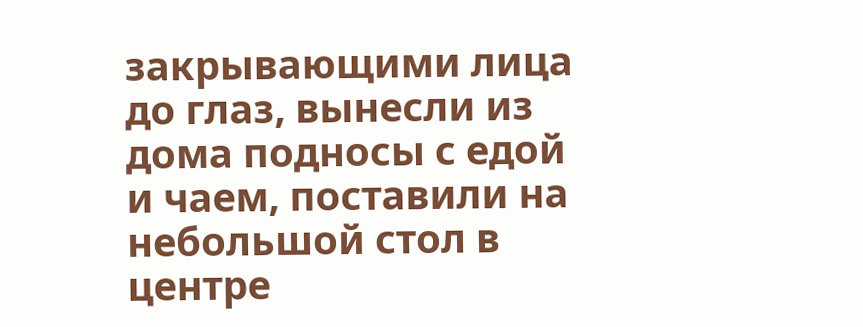закрывающими лица до глаз, вынесли из дома подносы с едой и чаем, поставили на небольшой стол в центре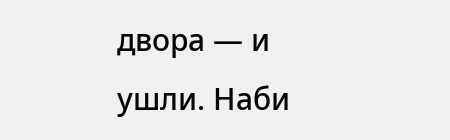двора — и ушли. Наби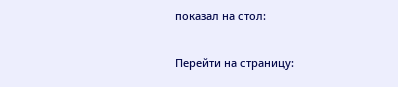показал на стол:

Перейти на страницу: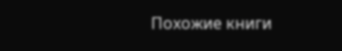Похожие книги